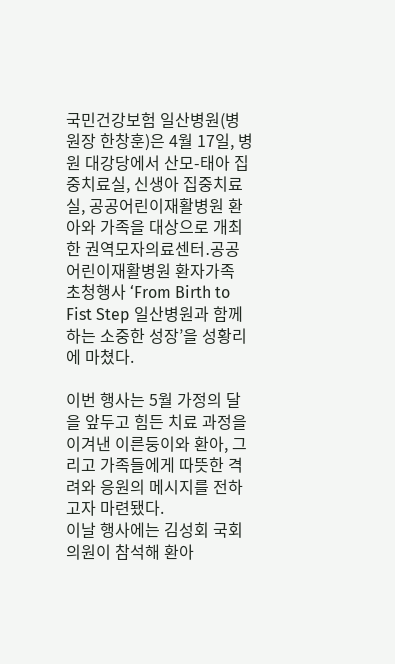국민건강보험 일산병원(병원장 한창훈)은 4월 17일, 병원 대강당에서 산모-태아 집중치료실, 신생아 집중치료실, 공공어린이재활병원 환아와 가족을 대상으로 개최한 권역모자의료센터․공공어린이재활병원 환자가족 초청행사 ‘From Birth to Fist Step 일산병원과 함께하는 소중한 성장’을 성황리에 마쳤다.

이번 행사는 5월 가정의 달을 앞두고 힘든 치료 과정을 이겨낸 이른둥이와 환아, 그리고 가족들에게 따뜻한 격려와 응원의 메시지를 전하고자 마련됐다.
이날 행사에는 김성회 국회의원이 참석해 환아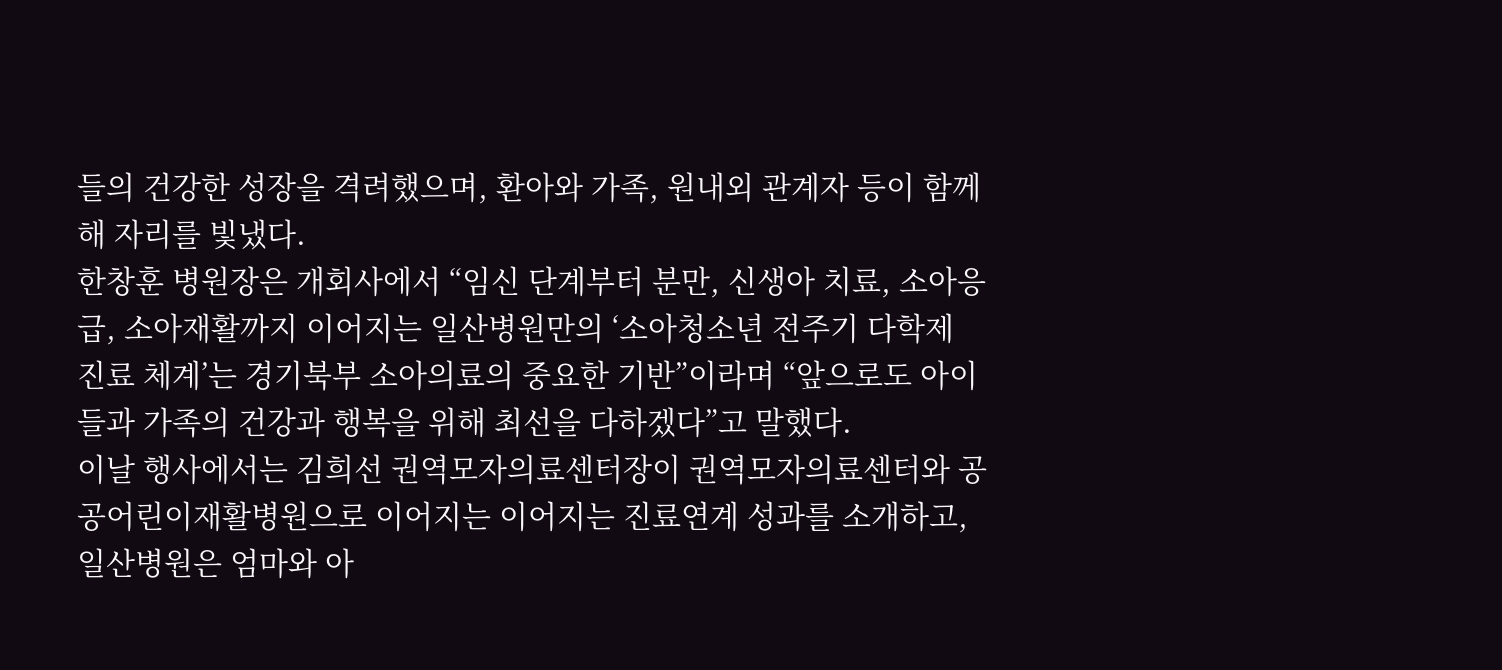들의 건강한 성장을 격려했으며, 환아와 가족, 원내외 관계자 등이 함께해 자리를 빛냈다.
한창훈 병원장은 개회사에서 “임신 단계부터 분만, 신생아 치료, 소아응급, 소아재활까지 이어지는 일산병원만의 ‘소아청소년 전주기 다학제 진료 체계’는 경기북부 소아의료의 중요한 기반”이라며 “앞으로도 아이들과 가족의 건강과 행복을 위해 최선을 다하겠다”고 말했다.
이날 행사에서는 김희선 권역모자의료센터장이 권역모자의료센터와 공공어린이재활병원으로 이어지는 이어지는 진료연계 성과를 소개하고, 일산병원은 엄마와 아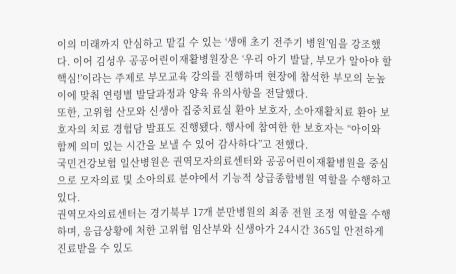이의 미래까지 안심하고 맡길 수 있는 ‘생애 초기 전주기 병원’임을 강조했다. 이어 김성우 공공어린이재활병원장은 ‘우리 아기 발달, 부모가 알아야 할 핵심!’이라는 주제로 부모교육 강의를 진행하며 현장에 참석한 부모의 눈높이에 맞춰 연령별 발달과정과 양육 유의사항을 전달했다.
또한, 고위험 산모와 신생아 집중치료실 환아 보호자, 소아재활치료 환아 보호자의 치료 경험담 발표도 진행됐다. 행사에 참여한 한 보호자는 “아이와 함께 의미 있는 시간을 보낼 수 있어 감사하다”고 전했다.
국민건강보험 일산병원은 권역모자의료센터와 공공어린이재활병원을 중심으로 모자의료 및 소아의료 분야에서 기능적 상급종합병원 역할을 수행하고 있다.
권역모자의료센터는 경기북부 17개 분만병원의 최종 전원 조정 역할을 수행하며, 응급상황에 처한 고위험 임산부와 신생아가 24시간 365일 안전하게 진료받을 수 있도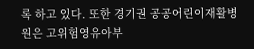록 하고 있다. 또한 경기권 공공어린이재활병원은 고위험영유아부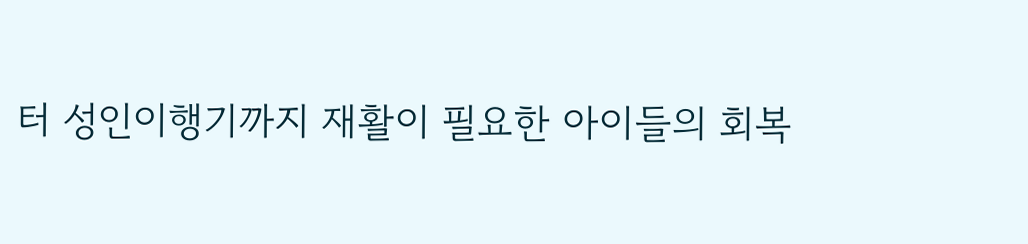터 성인이행기까지 재활이 필요한 아이들의 회복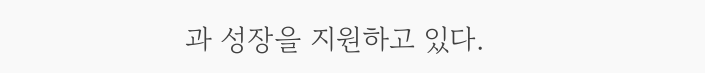과 성장을 지원하고 있다.